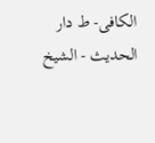الکافی- ط دار الحدیث - الشيخ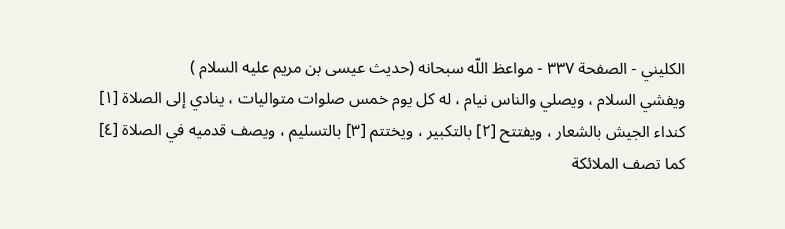الكليني - الصفحة ٣٣٧ - مواعظ اللّه سبحانه (حديث عيسى بن مريم عليه السلام )
ويفشي السلام ، ويصلي والناس نيام ، له كل يوم خمس صلوات متواليات ، ينادي إلى الصلاة [١] كنداء الجيش بالشعار ، ويفتتح [٢] بالتكبير ، ويختتم [٣] بالتسليم ، ويصف قدميه في الصلاة [٤] كما تصف الملائكة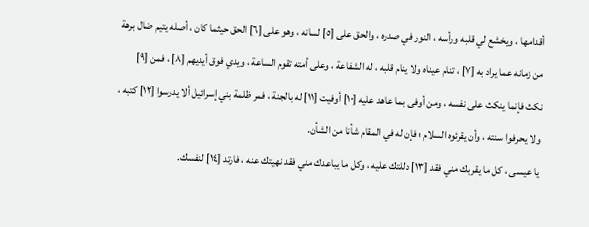أقدامها ، ويخشع لي قلبه ورأسه ، النور في صدره ، والحق على [٥] لسانه ، وهو على [٦] الحق حيثما كان ، أصله يتيم ضال برهة من زمانه عما يراد به [٧] ، تنام عيناه ولا ينام قلبه ، له الشفاعة ، وعلى أمته تقوم الساعة ، ويدي فوق أيديهم [٨] ، فمن [٩] نكث فإنما ينكث على نفسه ، ومن أوفى بما عاهد عليه [١٠] أوفيت [١١] له بالجنة ، فمر ظلمة بني إسرائيل ألا يدرسوا [١٢] كتبه ، ولا يحرفوا سنته ، وأن يقرئوه السلام ؛ فإن له في المقام شأنا من الشأن.
يا عيسى ، كل ما يقربك مني فقد [١٣] دللتك عليه ، وكل ما يباعدك مني فقد نهيتك عنه ، فارتد [١٤] لنفسك.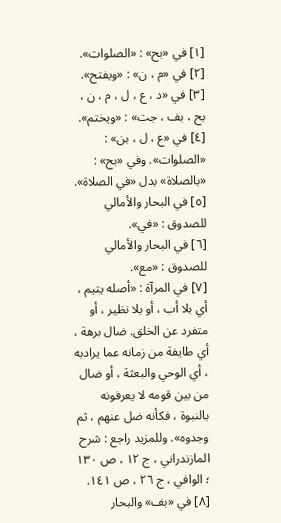[١] في «بح» : «الصلوات».
[٢] في «م ، ن» : «ويفتح».
[٣] في «د ، ع ، ل ، م ، ن ، بح ، بف ، جت» : «ويختم».
[٤] في «ع ، ل ، بن» : «الصلوات». وفي «بح» : «بالصلاة» بدل «في الصلاة».
[٥] في البحار والأمالي للصدوق : «في».
[٦] في البحار والأمالي للصدوق : «مع».
[٧] في المرآة : «أصله يتيم ، أي بلا أب ، أو بلا نظير ، أو متفرد عن الخلق. ضال برهة ، أي طايفة من زمانه عما يرادبه ، أي الوحي والبعثة ، أو ضال من بين قومه لا يعرفونه بالنبوة ، فكأنه ضل عنهم ، ثم وجدوه». وللمزيد راجع : شرح المازندراني ، ج ١٢ ، ص ١٣٠ ؛ الوافي ، ج ٢٦ ، ص ١٤١.
[٨] في «بف» والبحار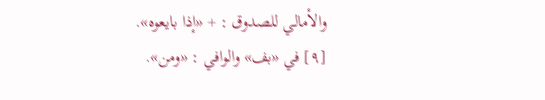والأمالي للصدوق : + «إذا بايعوه».
[٩] في «بف» والوافي : «ومن».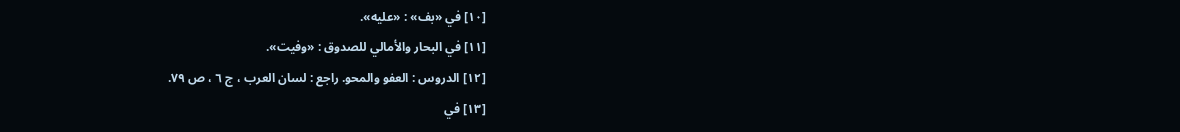[١٠] في «بف» : «عليه».
[١١] في البحار والأمالي للصدوق : «وفيت».
[١٢] الدروس : العفو والمحو. راجع : لسان العرب ، ج ٦ ، ص ٧٩.
[١٣] في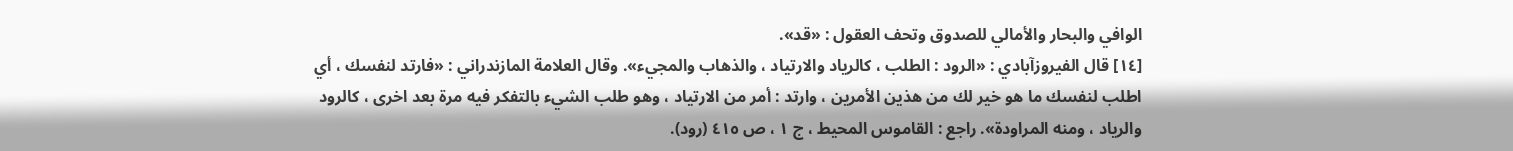الوافي والبحار والأمالي للصدوق وتحف العقول : «قد».
[١٤] قال الفيروزآبادي : «الرود : الطلب ، كالرياد والارتياد ، والذهاب والمجيء». وقال العلامة المازندراني : «فارتد لنفسك ، أي اطلب لنفسك ما هو خير لك من هذين الأمرين ، وارتد : أمر من الارتياد ، وهو طلب الشيء بالتفكر فيه مرة بعد اخرى ، كالرود والرياد ، ومنه المراودة». راجع : القاموس المحيط ، ج ١ ، ص ٤١٥ (رود).